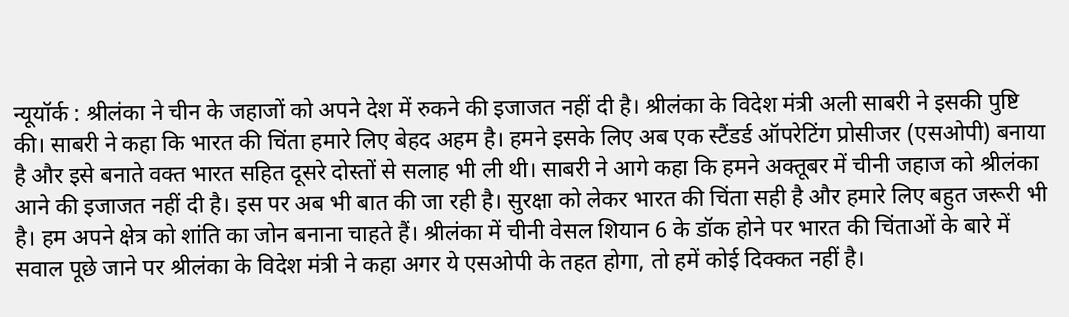न्यूयॉर्क : श्रीलंका ने चीन के जहाजों को अपने देश में रुकने की इजाजत नहीं दी है। श्रीलंका के विदेश मंत्री अली साबरी ने इसकी पुष्टि की। साबरी ने कहा कि भारत की चिंता हमारे लिए बेहद अहम है। हमने इसके लिए अब एक स्टैंडर्ड ऑपरेटिंग प्रोसीजर (एसओपी) बनाया है और इसे बनाते वक्त भारत सहित दूसरे दोस्तों से सलाह भी ली थी। साबरी ने आगे कहा कि हमने अक्तूबर में चीनी जहाज को श्रीलंका आने की इजाजत नहीं दी है। इस पर अब भी बात की जा रही है। सुरक्षा को लेकर भारत की चिंता सही है और हमारे लिए बहुत जरूरी भी है। हम अपने क्षेत्र को शांति का जोन बनाना चाहते हैं। श्रीलंका में चीनी वेसल शियान 6 के डॉक होने पर भारत की चिंताओं के बारे में सवाल पूछे जाने पर श्रीलंका के विदेश मंत्री ने कहा अगर ये एसओपी के तहत होगा, तो हमें कोई दिक्कत नहीं है।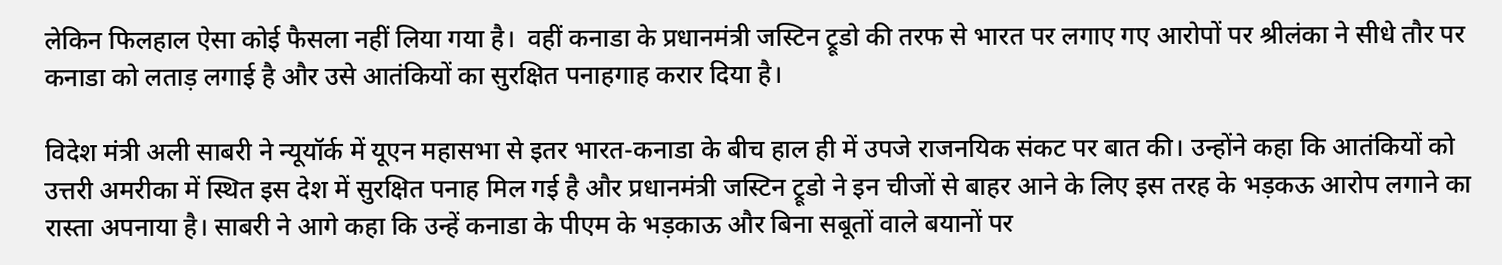लेकिन फिलहाल ऐसा कोई फैसला नहीं लिया गया है।  वहीं कनाडा के प्रधानमंत्री जस्टिन ट्रूडो की तरफ से भारत पर लगाए गए आरोपों पर श्रीलंका ने सीधे तौर पर कनाडा को लताड़ लगाई है और उसे आतंकियों का सुरक्षित पनाहगाह करार दिया है।

विदेश मंत्री अली साबरी ने न्यूयॉर्क में यूएन महासभा से इतर भारत-कनाडा के बीच हाल ही में उपजे राजनयिक संकट पर बात की। उन्होंने कहा कि आतंकियों को उत्तरी अमरीका में स्थित इस देश में सुरक्षित पनाह मिल गई है और प्रधानमंत्री जस्टिन ट्रूडो ने इन चीजों से बाहर आने के लिए इस तरह के भड़कऊ आरोप लगाने का रास्ता अपनाया है। साबरी ने आगे कहा कि उन्हें कनाडा के पीएम के भड़काऊ और बिना सबूतों वाले बयानों पर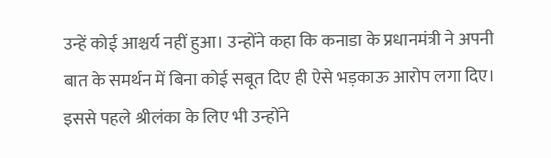उन्हें कोई आश्चर्य नहीं हुआ। उन्होंने कहा कि कनाडा के प्रधानमंत्री ने अपनी बात के समर्थन में बिना कोई सबूत दिए ही ऐसे भड़काऊ आरोप लगा दिए। इससे पहले श्रीलंका के लिए भी उन्होंने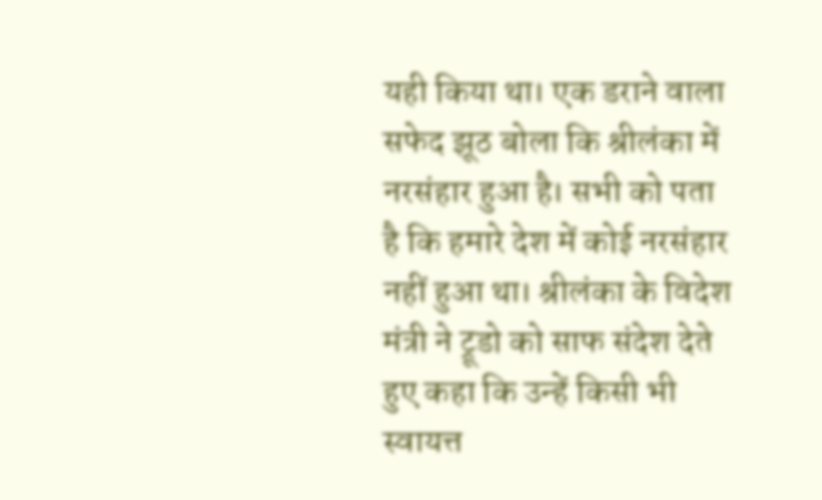यही किया था। एक डराने वाला सफेद झूठ बोला कि श्रीलंका में नरसंहार हुआ है। सभी को पता है कि हमारे देश में कोई नरसंहार नहीं हुआ था। श्रीलंका के विदेश मंत्री ने ट्रूडो को साफ संदेश देते हुए कहा कि उन्हें किसी भी स्वायत्त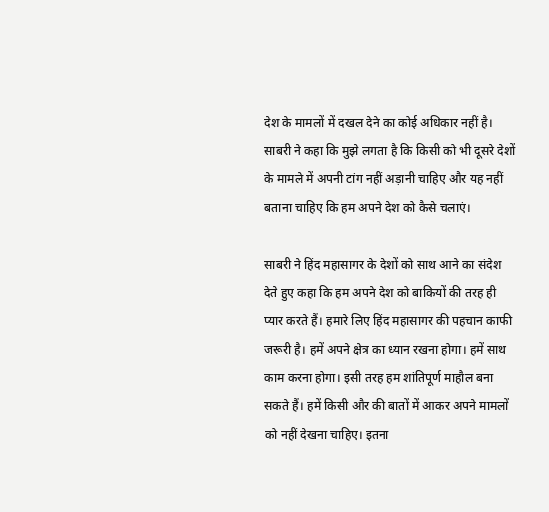देश के मामलों में दखल देने का कोई अधिकार नहीं है। साबरी ने कहा कि मुझे लगता है कि किसी को भी दूसरे देशों के मामले में अपनी टांग नहीं अड़ानी चाहिए और यह नहीं बताना चाहिए कि हम अपने देश को कैसे चलाएं।

साबरी ने हिंद महासागर के देशों को साथ आने का संदेश देते हुए कहा कि हम अपने देश को बाकियों की तरह ही प्यार करते हैं। हमारे लिए हिंद महासागर की पहचान काफी जरूरी है। हमें अपने क्षेत्र का ध्यान रखना होगा। हमें साथ काम करना होगा। इसी तरह हम शांतिपूर्ण माहौल बना सकते हैं। हमें किसी और की बातों में आकर अपने मामलों को नहीं देखना चाहिए। इतना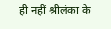ही नहीं श्रीलंका के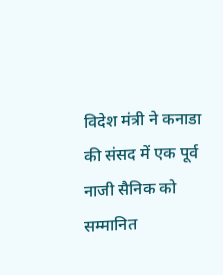विदेश मंत्री ने कनाडा की संसद में एक पूर्व नाजी सैनिक को सम्मानित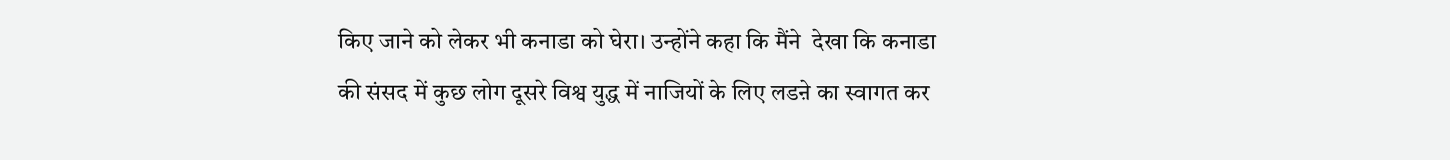किए जाने को लेकर भी कनाडा को घेरा। उन्होंने कहा कि मैंने  देखा कि कनाडा की संसद में कुछ लोग दूसरे विश्व युद्ध में नाजियों के लिए लडऩे का स्वागत कर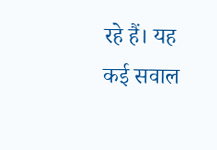रहे हैं। यह कई सवाल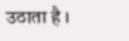उठाता है ।